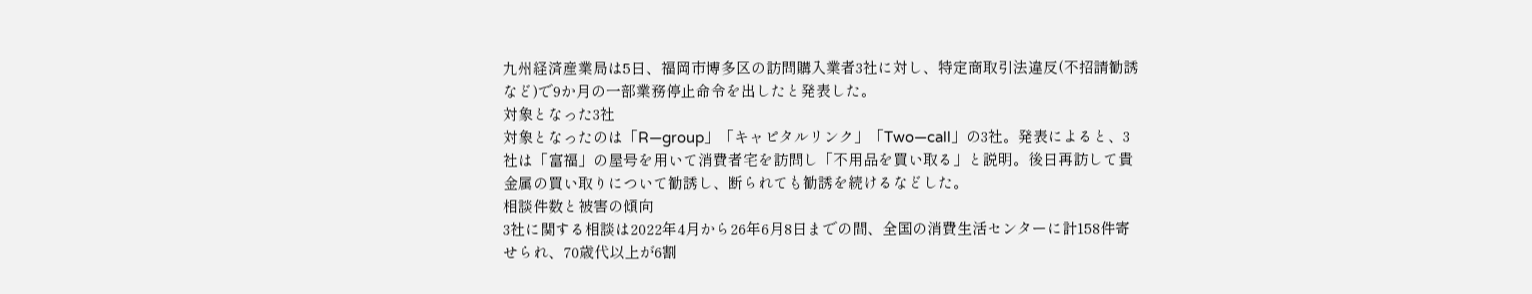九州経済産業局は5日、福岡市博多区の訪問購入業者3社に対し、特定商取引法違反(不招請勧誘など)で9か月の一部業務停止命令を出したと発表した。
対象となった3社
対象となったのは「R―group」「キャピタルリンク」「Two―call」の3社。発表によると、3社は「富福」の屋号を用いて消費者宅を訪問し「不用品を買い取る」と説明。後日再訪して貴金属の買い取りについて勧誘し、断られても勧誘を続けるなどした。
相談件数と被害の傾向
3社に関する相談は2022年4月から26年6月8日までの間、全国の消費生活センターに計158件寄せられ、70歳代以上が6割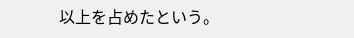以上を占めたという。